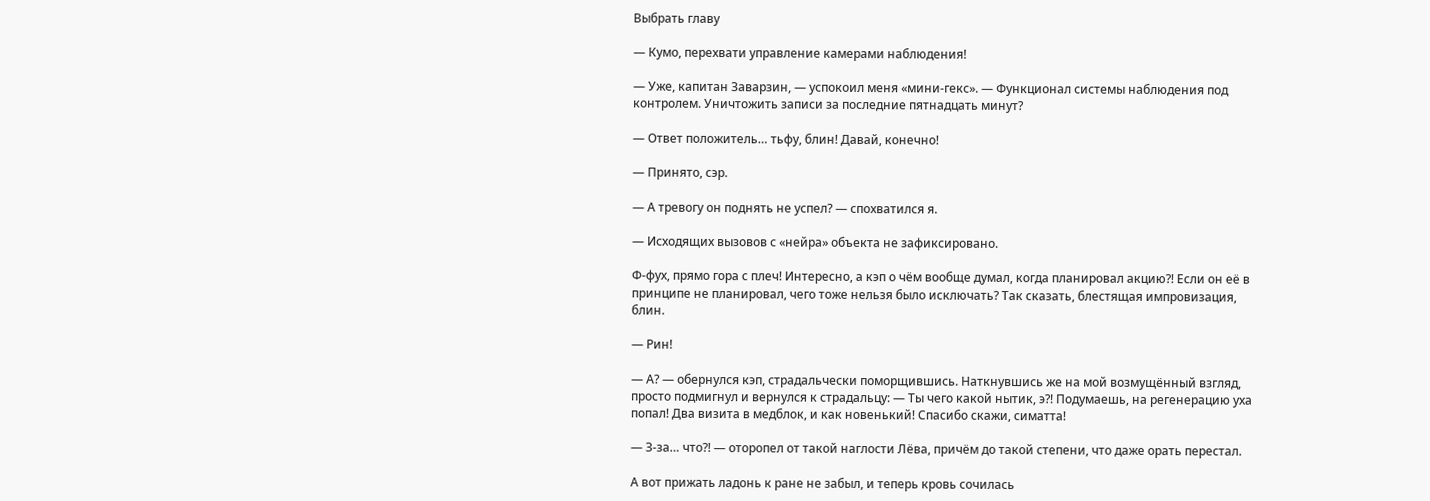Выбрать главу

— Кумо, перехвати управление камерами наблюдения!

— Уже, капитан Заварзин, — успокоил меня «мини-гекс». — Функционал системы наблюдения под контролем. Уничтожить записи за последние пятнадцать минут?

— Ответ положитель… тьфу, блин! Давай, конечно!

— Принято, сэр.

— А тревогу он поднять не успел? — спохватился я.

— Исходящих вызовов с «нейра» объекта не зафиксировано.

Ф-фух, прямо гора с плеч! Интересно, а кэп о чём вообще думал, когда планировал акцию?! Если он её в принципе не планировал, чего тоже нельзя было исключать? Так сказать, блестящая импровизация, блин.

— Рин!

— А? — обернулся кэп, страдальчески поморщившись. Наткнувшись же на мой возмущённый взгляд, просто подмигнул и вернулся к страдальцу: — Ты чего какой нытик, э?! Подумаешь, на регенерацию уха попал! Два визита в медблок, и как новенький! Спасибо скажи, симатта!

— З-за… что?! — оторопел от такой наглости Лёва, причём до такой степени, что даже орать перестал.

А вот прижать ладонь к ране не забыл, и теперь кровь сочилась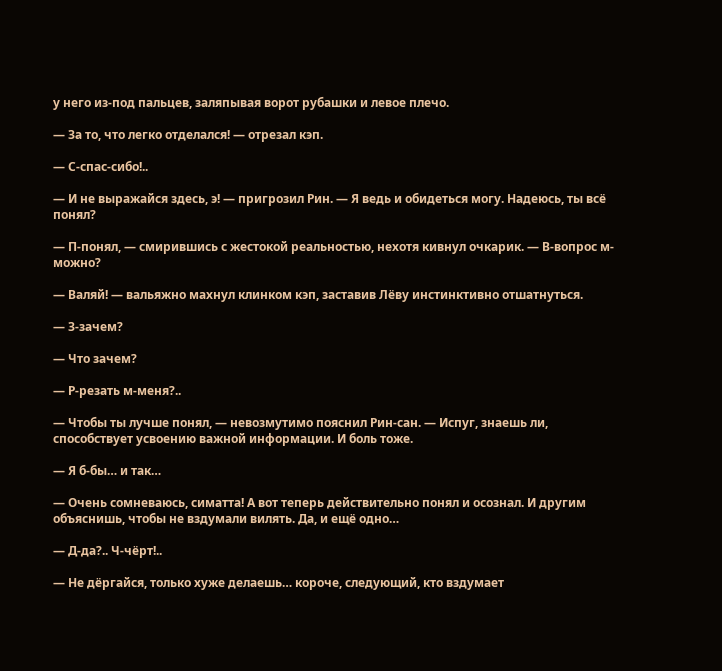у него из-под пальцев, заляпывая ворот рубашки и левое плечо.

— За то, что легко отделался! — отрезал кэп.

— С-спас-сибо!..

— И не выражайся здесь, э! — пригрозил Рин. — Я ведь и обидеться могу. Надеюсь, ты всё понял?

— П-понял, — смирившись с жестокой реальностью, нехотя кивнул очкарик. — В-вопрос м-можно?

— Валяй! — вальяжно махнул клинком кэп, заставив Лёву инстинктивно отшатнуться.

— З-зачем?

— Что зачем?

— Р-резать м-меня?..

— Чтобы ты лучше понял, — невозмутимо пояснил Рин-сан. — Испуг, знаешь ли, способствует усвоению важной информации. И боль тоже.

— Я б-бы… и так…

— Очень сомневаюсь, симатта! А вот теперь действительно понял и осознал. И другим объяснишь, чтобы не вздумали вилять. Да, и ещё одно…

— Д-да?.. Ч-чёрт!..

— Не дёргайся, только хуже делаешь… короче, следующий, кто вздумает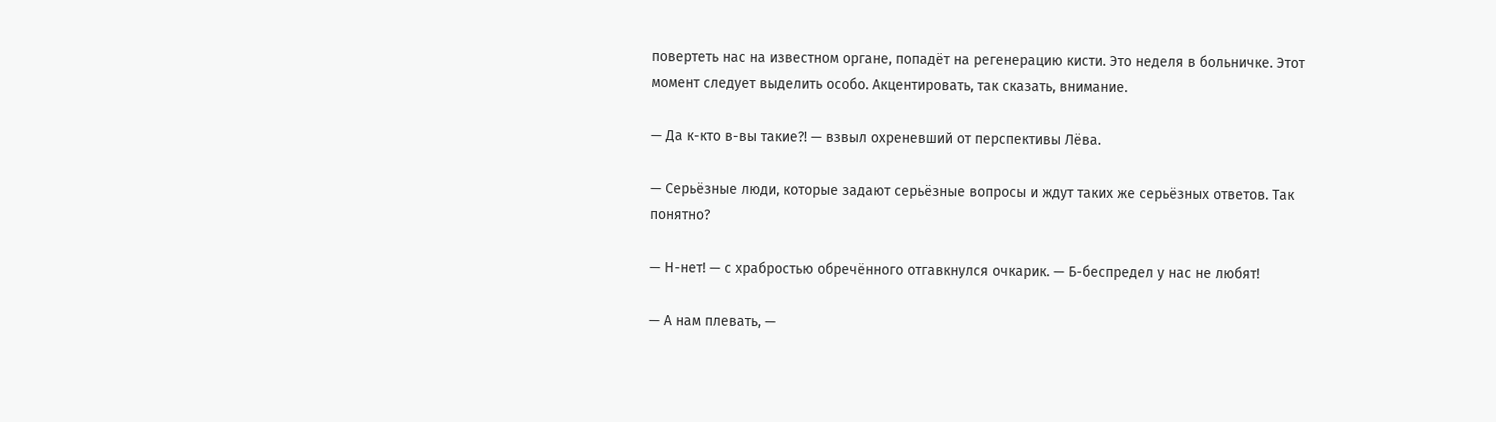повертеть нас на известном органе, попадёт на регенерацию кисти. Это неделя в больничке. Этот момент следует выделить особо. Акцентировать, так сказать, внимание.

— Да к-кто в-вы такие?! — взвыл охреневший от перспективы Лёва.

— Серьёзные люди, которые задают серьёзные вопросы и ждут таких же серьёзных ответов. Так понятно?

— Н-нет! — с храбростью обречённого отгавкнулся очкарик. — Б-беспредел у нас не любят!

— А нам плевать, —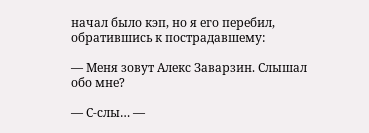начал было кэп, но я его перебил, обратившись к пострадавшему:

— Меня зовут Алекс Заварзин. Слышал обо мне?

— С-слы… —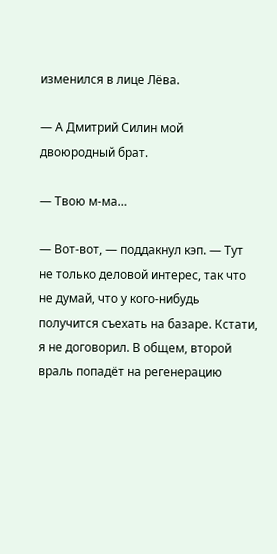изменился в лице Лёва.

— А Дмитрий Силин мой двоюродный брат.

— Твою м-ма…

— Вот-вот, — поддакнул кэп. — Тут не только деловой интерес, так что не думай, что у кого-нибудь получится съехать на базаре. Кстати, я не договорил. В общем, второй враль попадёт на регенерацию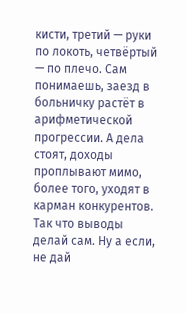кисти, третий — руки по локоть, четвёртый — по плечо. Сам понимаешь, заезд в больничку растёт в арифметической прогрессии. А дела стоят, доходы проплывают мимо, более того, уходят в карман конкурентов. Так что выводы делай сам. Ну а если, не дай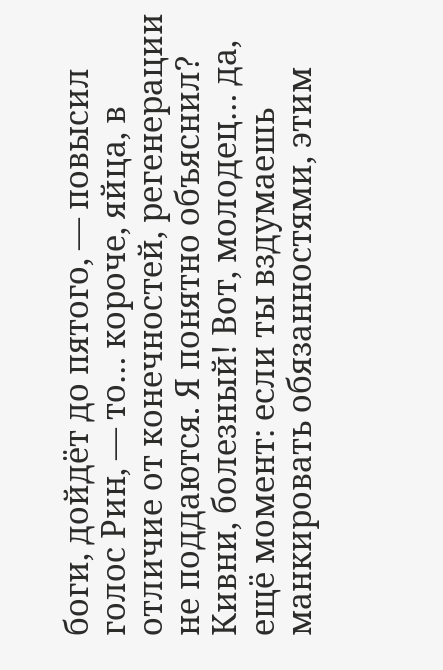боги, дойдёт до пятого, — повысил голос Рин, — то… короче, яйца, в отличие от конечностей, регенерации не поддаются. Я понятно объяснил? Кивни, болезный! Вот, молодец… да, ещё момент: если ты вздумаешь манкировать обязанностями, этим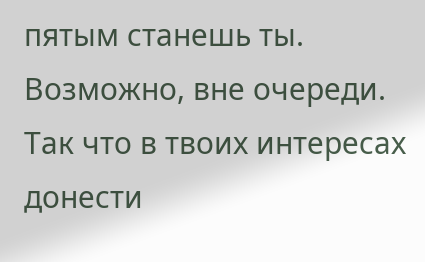пятым станешь ты. Возможно, вне очереди. Так что в твоих интересах донести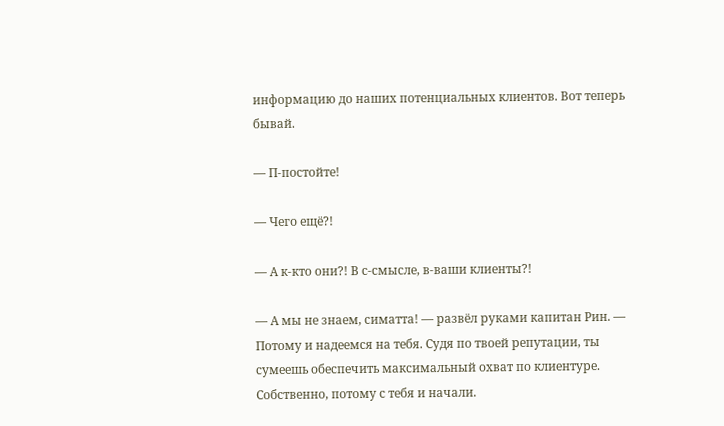информацию до наших потенциальных клиентов. Вот теперь бывай.

— П-постойте!

— Чего ещё?!

— А к-кто они?! В с-смысле, в-ваши клиенты?!

— А мы не знаем, симатта! — развёл руками капитан Рин. — Потому и надеемся на тебя. Судя по твоей репутации, ты сумеешь обеспечить максимальный охват по клиентуре. Собственно, потому с тебя и начали.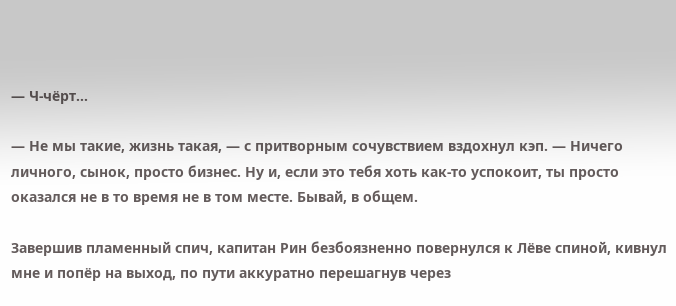— Ч-чёрт…

— Не мы такие, жизнь такая, — с притворным сочувствием вздохнул кэп. — Ничего личного, сынок, просто бизнес. Ну и, если это тебя хоть как-то успокоит, ты просто оказался не в то время не в том месте. Бывай, в общем.

Завершив пламенный спич, капитан Рин безбоязненно повернулся к Лёве спиной, кивнул мне и попёр на выход, по пути аккуратно перешагнув через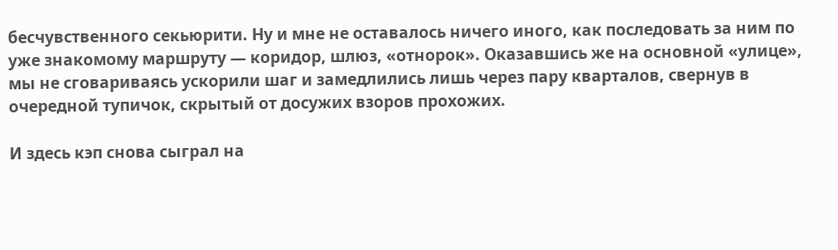бесчувственного секьюрити. Ну и мне не оставалось ничего иного, как последовать за ним по уже знакомому маршруту — коридор, шлюз, «отнорок». Оказавшись же на основной «улице», мы не сговариваясь ускорили шаг и замедлились лишь через пару кварталов, свернув в очередной тупичок, скрытый от досужих взоров прохожих.

И здесь кэп снова сыграл на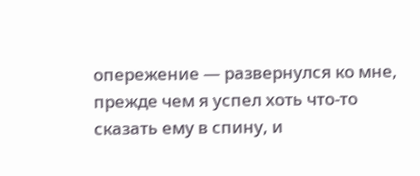опережение — развернулся ко мне, прежде чем я успел хоть что-то сказать ему в спину, и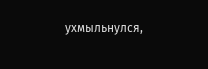ухмыльнулся,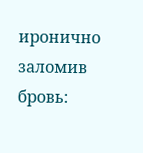иронично заломив бровь: